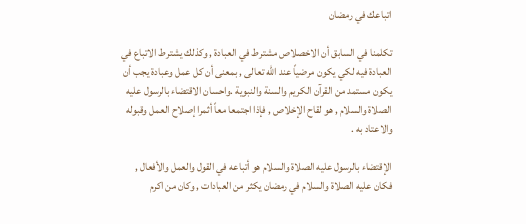اتباعك في رمضان

تكلمنا في السابق أن الاخصلاص مشترط في العبادة , وكذلك يشترط الاتباع في العبادة فيه لكي يكون مرضياً عند الله تعالى , بمعنى أن كل عمل وعبادة يجب أن يكون مستمد من القرآن الكريم والسنة والنبوية .واحسان الاقتضاء بالرسول عليه الصلاة والسلام , هو لقاح الإخلاص , فإذا اجتمعا معاً أثمرا إصلاح العمل وقبوله والاعتاد به .

الإقتضاء بالرسول عليه الصلاة والسلام هو أتباعه في القول والعمل والأفعال , فكان عليه الصلاة والسلام في رمضان يكثر من العبادات , وكان من اكرم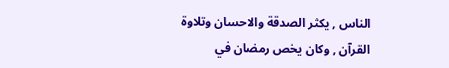الناس , يكثر الصدقة والاحسان وتلاوة القرآن , وكان يخص رمضان في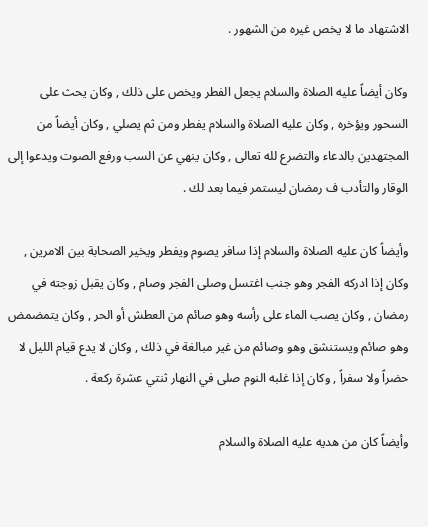الاشتهاد ما لا يخص غيره من الشهور .

وكان أيضاً عليه الصلاة والسلام يجعل الفطر ويخص على ذلك , وكان يحث على السحور ويؤخره , وكان عليه الصلاة والسلام يفطر ومن ثم يصلي , وكان أيضاً من المجتهدين بالدعاء والتضرع لله تعالى , وكان ينهي عن السب ورفع الصوت ويدعوا إلى الوقار والتأدب ف رمضان ليستمر فيما بعد لك .

وأيضاً كان عليه الصلاة والسلام إذا سافر يصوم ويفطر ويخير الصحابة بين الامرين , وكان إذا ادركه الفجر وهو جنب اغتسل وصلى الفجر وصام , وكان يقبل زوجته في رمضان , وكان يصب الماء على رأسه وهو صائم من العطش أو الحر , وكان يتمضمض وهو صائم ويستنشق وهو وصائم من غير مبالغة في ذلك , وكان لا يدع قيام الليل لا حضراً ولا سفراً , وكان إذا غلبه النوم صلى في النهار ثنتي عشرة ركعة .

وأيضاً كان من هديه عليه الصلاة والسلام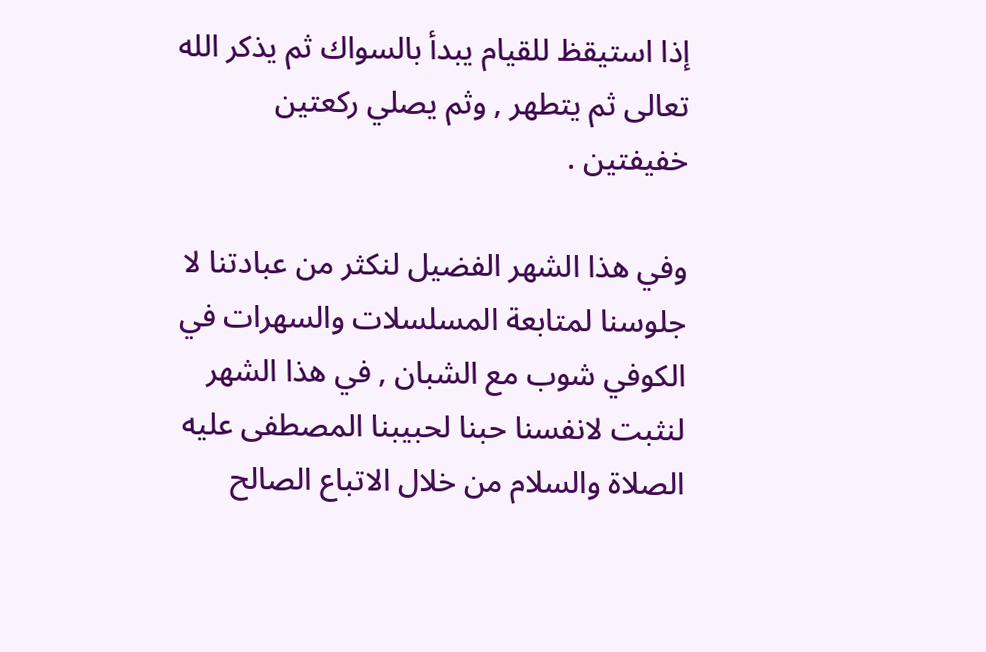إذا استيقظ للقيام يبدأ بالسواك ثم يذكر الله تعالى ثم يتطهر , وثم يصلي ركعتين خفيفتين .

وفي هذا الشهر الفضيل لنكثر من عبادتنا لا جلوسنا لمتابعة المسلسلات والسهرات في الكوفي شوب مع الشبان , في هذا الشهر لنثبت لانفسنا حبنا لحبيبنا المصطفى عليه الصلاة والسلام من خلال الاتباع الصالح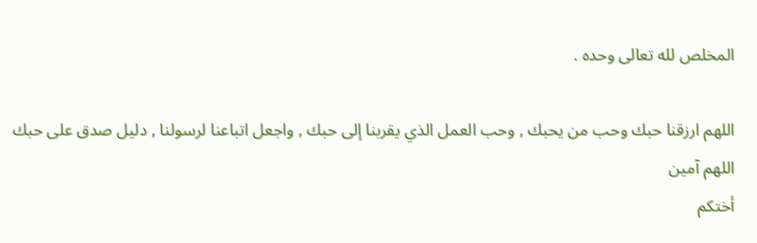المخلص لله تعالى وحده .

اللهم ارزقنا حبك وحب من يحبك , وحب العمل الذي يقربنا إلى حبك , واجعل اتباعنا لرسولنا , دليل صدق على حبك اللهم آمين
أختكم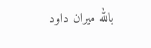بالله ميران داود